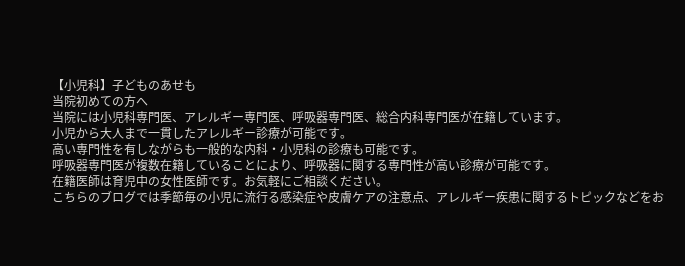【小児科】子どものあせも
当院初めての方へ
当院には小児科専門医、アレルギー専門医、呼吸器専門医、総合内科専門医が在籍しています。
小児から大人まで一貫したアレルギー診療が可能です。
高い専門性を有しながらも一般的な内科・小児科の診療も可能です。
呼吸器専門医が複数在籍していることにより、呼吸器に関する専門性が高い診療が可能です。
在籍医師は育児中の女性医師です。お気軽にご相談ください。
こちらのブログでは季節毎の小児に流行る感染症や皮膚ケアの注意点、アレルギー疾患に関するトピックなどをお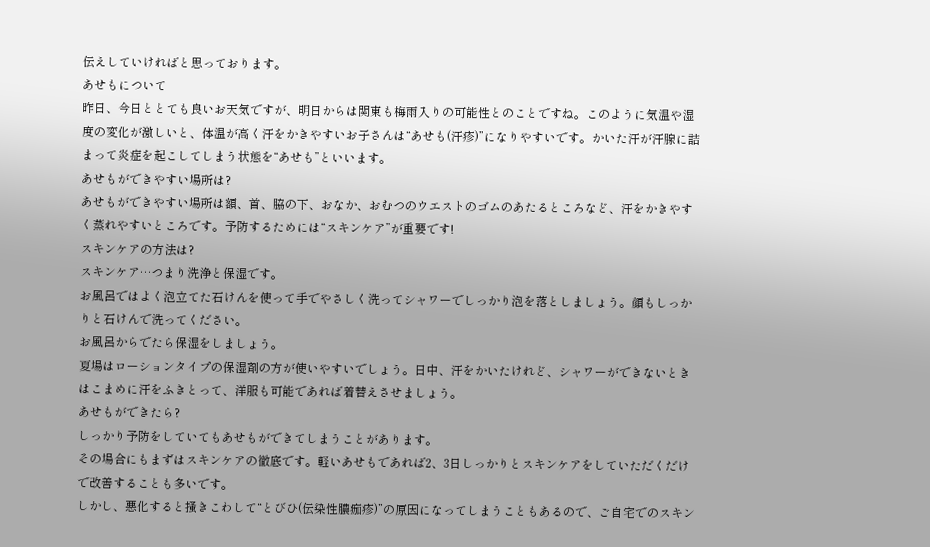伝えしていければと思っております。
あせもについて
昨日、今日ととても良いお天気ですが、明日からは関東も梅雨入りの可能性とのことですね。このように気温や湿度の変化が激しいと、体温が高く汗をかきやすいお子さんは“あせも(汗疹)”になりやすいです。かいた汗が汗腺に詰まって炎症を起こしてしまう状態を“あせも”といいます。
あせもができやすい場所は?
あせもができやすい場所は額、首、脇の下、おなか、おむつのウエストのゴムのあたるところなど、汗をかきやすく蒸れやすいところです。予防するためには“スキンケア”が重要です!
スキンケアの方法は?
スキンケア…つまり洗浄と保湿です。
お風呂ではよく泡立てた石けんを使って手でやさしく洗ってシャワーでしっかり泡を落としましょう。顔もしっかりと石けんで洗ってください。
お風呂からでたら保湿をしましょう。
夏場はローションタイプの保湿剤の方が使いやすいでしょう。日中、汗をかいたけれど、シャワーができないときはこまめに汗をふきとって、洋服も可能であれば着替えさせましょう。
あせもができたら?
しっかり予防をしていてもあせもができてしまうことがあります。
その場合にもまずはスキンケアの徹底です。軽いあせもであれば2、3日しっかりとスキンケアをしていただくだけで改善することも多いです。
しかし、悪化すると掻きこわして“とびひ(伝染性膿痂疹)”の原因になってしまうこともあるので、ご自宅でのスキン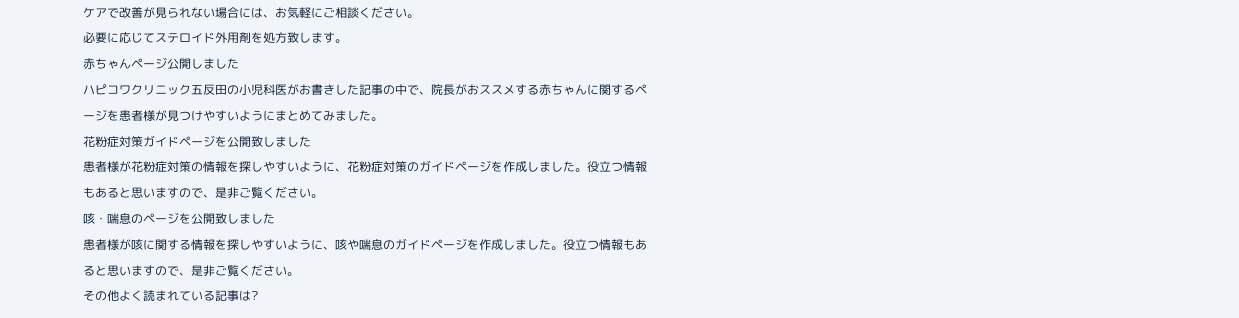ケアで改善が見られない場合には、お気軽にご相談ください。
必要に応じてステロイド外用剤を処方致します。
赤ちゃんページ公開しました
ハピコワクリニック五反田の小児科医がお書きした記事の中で、院長がおススメする赤ちゃんに関するページを患者様が見つけやすいようにまとめてみました。
花粉症対策ガイドページを公開致しました
患者様が花粉症対策の情報を探しやすいように、花粉症対策のガイドページを作成しました。役立つ情報もあると思いますので、是非ご覧ください。
咳・喘息のページを公開致しました
患者様が咳に関する情報を探しやすいように、咳や喘息のガイドページを作成しました。役立つ情報もあると思いますので、是非ご覧ください。
その他よく読まれている記事は?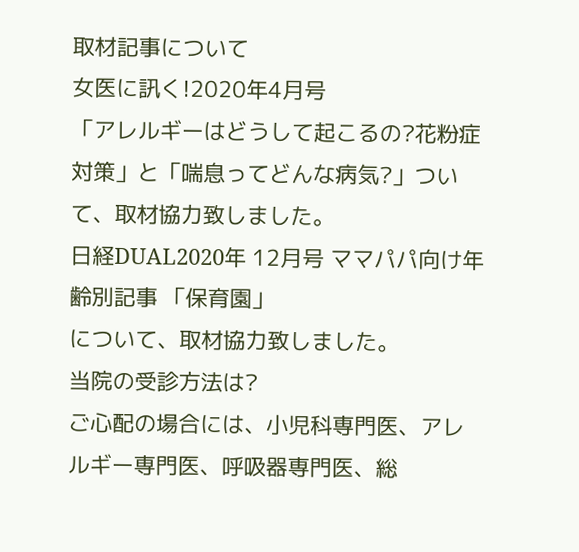取材記事について
女医に訊く!2020年4月号
「アレルギーはどうして起こるの?花粉症対策」と「喘息ってどんな病気?」ついて、取材協力致しました。
日経DUAL2020年 12月号 ママパパ向け年齢別記事 「保育園」
について、取材協力致しました。
当院の受診方法は?
ご心配の場合には、小児科専門医、アレルギー専門医、呼吸器専門医、総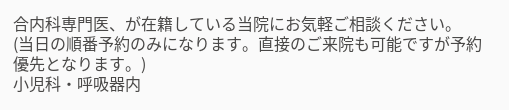合内科専門医、が在籍している当院にお気軽ご相談ください。
(当日の順番予約のみになります。直接のご来院も可能ですが予約優先となります。)
小児科・呼吸器内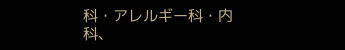科・アレルギー科・内科、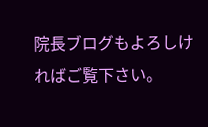院長ブログもよろしければご覧下さい。